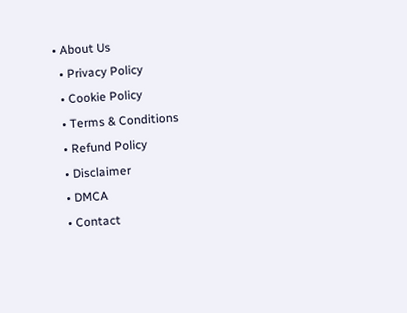• About Us
  • Privacy Policy
  • Cookie Policy
  • Terms & Conditions
  • Refund Policy
  • Disclaimer
  • DMCA
  • Contact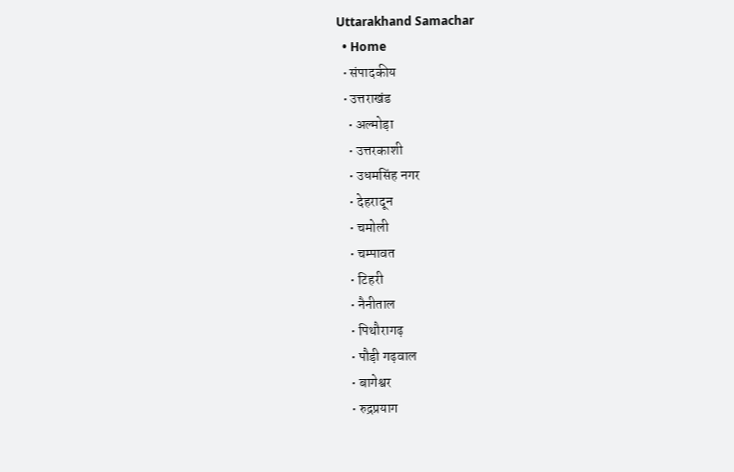Uttarakhand Samachar
  • Home
  • संपादकीय
  • उत्तराखंड
    • अल्मोड़ा
    • उत्तरकाशी
    • उधमसिंह नगर
    • देहरादून
    • चमोली
    • चम्पावत
    • टिहरी
    • नैनीताल
    • पिथौरागढ़
    • पौड़ी गढ़वाल
    • बागेश्वर
    • रुद्रप्रयाग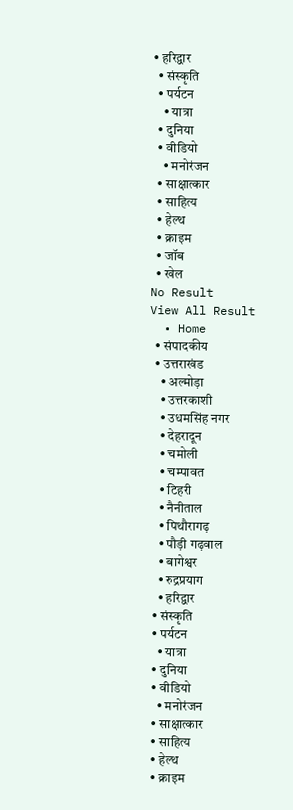• हरिद्वार
  • संस्कृति
  • पर्यटन
    • यात्रा
  • दुनिया
  • वीडियो
    • मनोरंजन
  • साक्षात्कार
  • साहित्य
  • हेल्थ
  • क्राइम
  • जॉब
  • खेल
No Result
View All Result
  • Home
  • संपादकीय
  • उत्तराखंड
    • अल्मोड़ा
    • उत्तरकाशी
    • उधमसिंह नगर
    • देहरादून
    • चमोली
    • चम्पावत
    • टिहरी
    • नैनीताल
    • पिथौरागढ़
    • पौड़ी गढ़वाल
    • बागेश्वर
    • रुद्रप्रयाग
    • हरिद्वार
  • संस्कृति
  • पर्यटन
    • यात्रा
  • दुनिया
  • वीडियो
    • मनोरंजन
  • साक्षात्कार
  • साहित्य
  • हेल्थ
  • क्राइम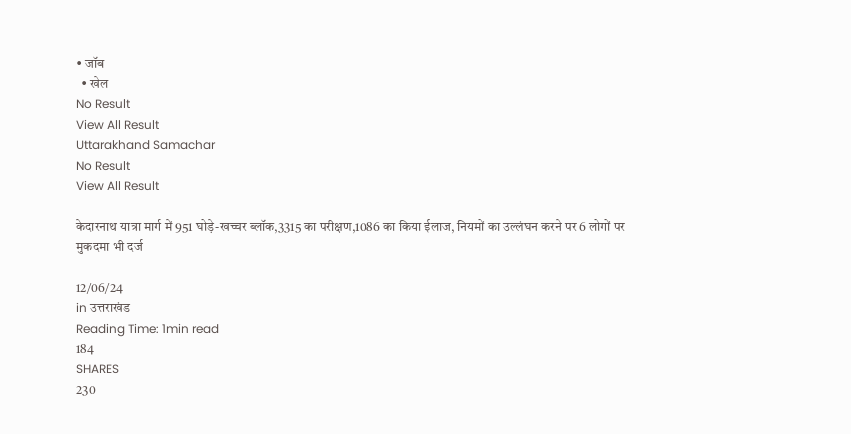• जॉब
  • खेल
No Result
View All Result
Uttarakhand Samachar
No Result
View All Result

केदारनाथ यात्रा मार्ग में 951 घोड़े-खच्चर ब्लॉक,3315 का परीक्षण,1086 का किया ईलाज, नियमों का उल्लंघन करने पर 6 लोगों पर मुकदमा भी दर्ज

12/06/24
in उत्तराखंड
Reading Time: 1min read
184
SHARES
230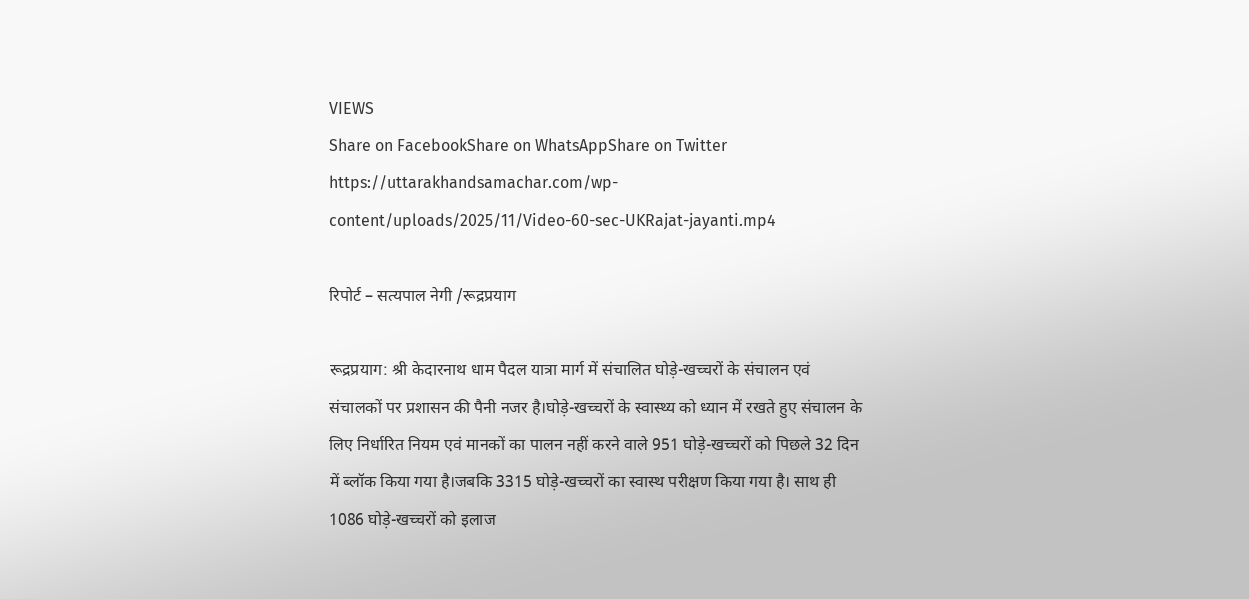VIEWS
Share on FacebookShare on WhatsAppShare on Twitter
https://uttarakhandsamachar.com/wp-content/uploads/2025/11/Video-60-sec-UKRajat-jayanti.mp4

रिपोर्ट – सत्यपाल नेगी /रूद्रप्रयाग

रूद्रप्रयाग: श्री केदारनाथ धाम पैदल यात्रा मार्ग में संचालित घोड़े-खच्चरों के संचालन एवं संचालकों पर प्रशासन की पैनी नजर है।घोड़े-खच्चरों के स्वास्थ्य को ध्यान में रखते हुए संचालन के लिए निर्धारित नियम एवं मानकों का पालन नहीं करने वाले 951 घोड़े-खच्चरों को पिछले 32 दिन में ब्लॉक किया गया है।जबकि 3315 घोड़े-खच्चरों का स्वास्थ परीक्षण किया गया है। साथ ही 1086 घोड़े-खच्चरों को इलाज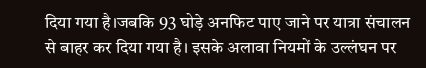दिया गया है।जबकि 93 घोड़े अनफिट पाए जाने पर यात्रा संचालन से बाहर कर दिया गया है। इसके अलावा नियमों के उल्लंघन पर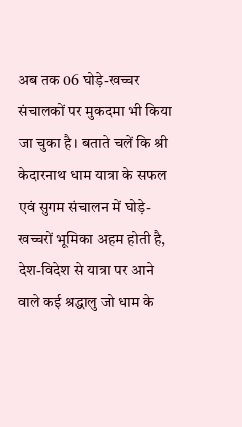अब तक 06 घोड़े-खच्चर संचालकों पर मुकदमा भी किया जा चुका है। बताते चलें कि श्री केदारनाथ धाम यात्रा के सफल एवं सुगम संचालन में घोड़े-खच्चरों भूमिका अहम होती है, देश-विदेश से यात्रा पर आने वाले कई श्रद्धालु जो धाम के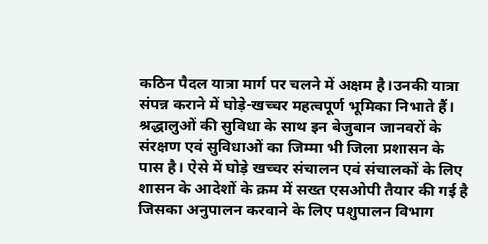कठिन पैदल यात्रा मार्ग पर चलने में अक्षम है।उनकी यात्रा संपन्न कराने में घोड़े-खच्चर महत्वपूर्ण भूमिका निभाते हैं। श्रद्धालुओं की सुविधा के साथ इन बेजुबान जानवरों के संरक्षण एवं सुविधाओं का जिम्मा भी जिला प्रशासन के पास है। ऐसे में घोड़े खच्चर संचालन एवं संचालकों के लिए शासन के आदेशों के क्रम में सख्त एसओपी तैयार की गई है जिसका अनुपालन करवाने के लिए पशुपालन विभाग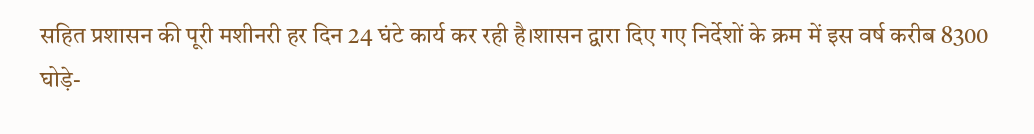सहित प्रशासन की पूरी मशीनरी हर दिन 24 घंटे कार्य कर रही है।शासन द्वारा दिए गए निर्देशों के क्रम में इस वर्ष करीब 8300 घोड़े-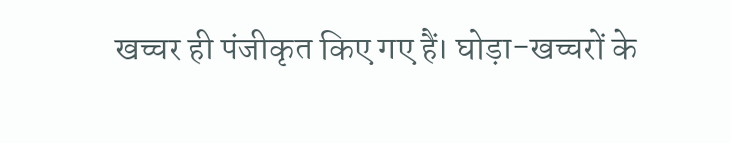खच्चर ही पंजीकृत किए गए हैं। घोड़ा-खच्चरों के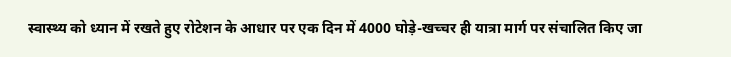स्वास्थ्य को ध्यान में रखते हुए रोटेशन के आधार पर एक दिन में 4000 घोड़े-खच्चर ही यात्रा मार्ग पर संचालित किए जा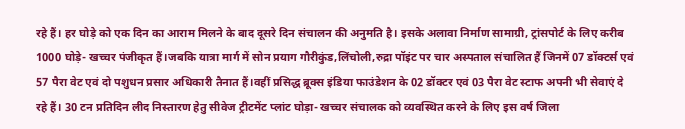रहे हैं। हर घोड़े को एक दिन का आराम मिलने के बाद दूसरे दिन संचालन की अनुमति है। इसके अलावा निर्माण सामाग्री, ट्रांसपोर्ट के लिए करीब 1000 घोड़े- खच्चर पंजीकृत हैं।जबकि यात्रा मार्ग में सोन प्रयाग गौरीकुंड,लिंचोली,रुद्रा पॉइंट पर चार अस्पताल संचालित हैं जिनमें 07 डॉक्टर्स एवं 57 पैरा वेट एवं दो पशुधन प्रसार अधिकारी तैनात हैं।वहीं प्रसिद्ध ब्रूक्स इंडिया फाउंडेशन के 02 डॉक्टर एवं 03 पैरा वेट स्टाफ अपनी भी सेवाएं दे रहे हैं। 30 टन प्रतिदिन लीद निस्तारण हेतु सीवेज ट्रीटमेंट प्लांट घोड़ा- खच्चर संचालक को व्यवस्थित करने के लिए इस वर्ष जिला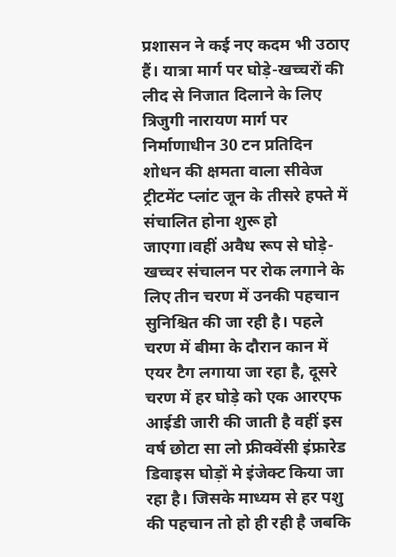प्रशासन ने कई नए कदम भी उठाए हैं। यात्रा मार्ग पर घोड़े-खच्चरों की लीद से निजात दिलाने के लिए त्रिजुगी नारायण मार्ग पर निर्माणाधीन 30 टन प्रतिदिन शोधन की क्षमता वाला सीवेज ट्रीटमेंट प्लांट जून के तीसरे हफ्ते में संचालित होना शुरू हो जाएगा।वहीं अवैध रूप से घोड़े- खच्चर संचालन पर रोक लगाने के लिए तीन चरण में उनकी पहचान सुनिश्चित की जा रही है। पहले चरण में बीमा के दौरान कान में एयर टैग लगाया जा रहा है, दूसरे चरण में हर घोड़े को एक आरएफ आईडी जारी की जाती है वहीं इस वर्ष छोटा सा लो फ्रीक्वेंसी इंफ्रारेड डिवाइस घोड़ों मे इंजेक्ट किया जा रहा है। जिसके माध्यम से हर पशु की पहचान तो हो ही रही है जबकि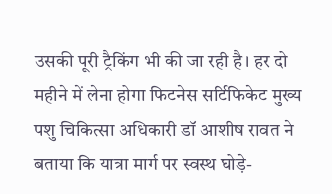उसकी पूरी ट्रैकिंग भी की जा रही है। हर दो महीने में लेना होगा फिटनेस सर्टिफिकेट मुख्य पशु चिकित्सा अधिकारी डॉ आशीष रावत ने बताया कि यात्रा मार्ग पर स्वस्थ घोड़े-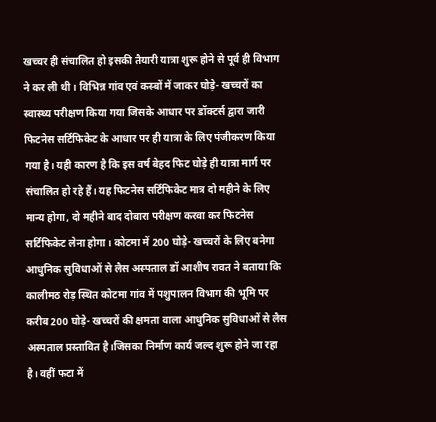खच्चर ही संचालित हो इसकी तैयारी यात्रा शुरू होने से पूर्व ही विभाग ने कर ली थी। विभिन्न गांव एवं कस्बों में जाकर घोड़े- खच्चरों का स्वास्थ्य परीक्षण किया गया जिसके आधार पर डॉक्टर्स द्वारा जारी फिटनेस सर्टिफिकेट के आधार पर ही यात्रा के लिए पंजीकरण किया गया है। यही कारण है कि इस वर्ष बेहद फिट घोड़े ही यात्रा मार्ग पर संचालित हो रहे हैं। यह फिटनेस सर्टिफिकेट मात्र दो महीने के लिए मान्य होगा, दो महीने बाद दोबारा परीक्षण करवा कर फिटनेस सर्टिफिकेट लेना होगा। कोटमा में 200 घोड़े- खच्चरों के लिए बनेगा आधुनिक सुविधाओं से लैस अस्पताल डॉ आशीष रावत ने बताया कि कालीमठ रोड़ स्थित कोटमा गांव में पशुपालन विभाग की भूमि पर करीब 200 घोड़े- खच्चरों की क्षमता वाला आधुनिक सुविधाओं से लैस अस्पताल प्रस्तावित है।जिसका निर्माण कार्य जल्द शुरू होने जा रहा है। वहीं फटा में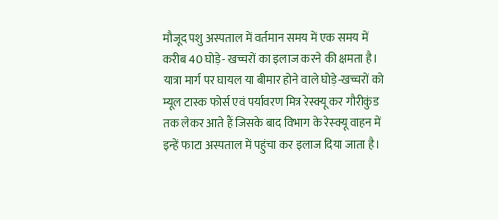मौजूद पशु अस्पताल में वर्तमान समय में एक समय में करीब 40 घोड़े- खच्चरों का इलाज करने की क्षमता है। यात्रा मार्ग पर घायल या बीमार होने वाले घोड़े-खच्चरों को म्यूल टास्क फोर्स एवं पर्यावरण मित्र रेस्क्यू कर गौरीकुंड तक लेकर आते हैं जिसके बाद विभाग के रेस्क्यू वाहन में इन्हें फाटा अस्पताल में पहुंचा कर इलाज दिया जाता है।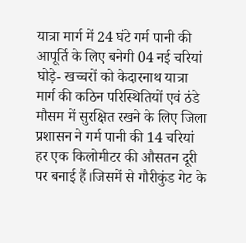यात्रा मार्ग में 24 घंटे गर्म पानी की आपूर्ति के लिए बनेगी 04 नई चरियां घोड़े- खच्चरों को केदारनाथ यात्रा मार्ग की कठिन परिस्थितियों एवं ठंडे मौसम में सुरक्षित रखने के लिए जिला प्रशासन ने गर्म पानी की 14 चरियां हर एक किलोमीटर की औसतन दूरी पर बनाई हैं।जिसमें से गौरीकुंड गेट के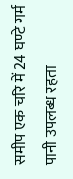समीप एक चरि में 24 घण्टे गर्म पानी उपलब्ध रहता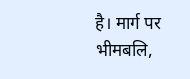है। मार्ग पर भीमबलि,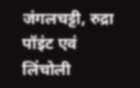जंगलचट्टी, रुद्रा पॉइंट एवं लिंचोली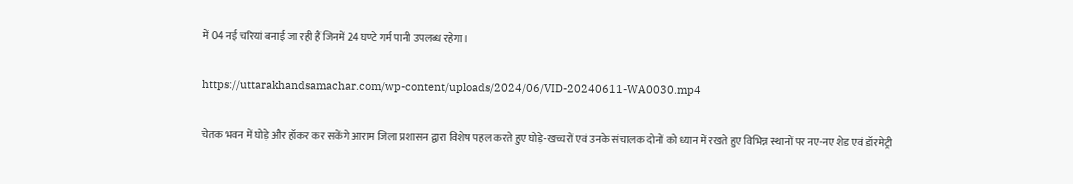में 04 नई चरियां बनाई जा रही हैं जिनमें 24 घण्टे गर्म पानी उपलब्ध रहेगा।

https://uttarakhandsamachar.com/wp-content/uploads/2024/06/VID-20240611-WA0030.mp4

चेतक भवन में घोड़े और हॉकर कर सकेंगे आराम जिला प्रशासन द्वारा विशेष पहल करते हुए घोड़े-खच्चरों एवं उनके संचालक दोनों को ध्यान में रखते हुए विभिन्न स्थानों पर नए-नए शेड एवं डॉरमेट्री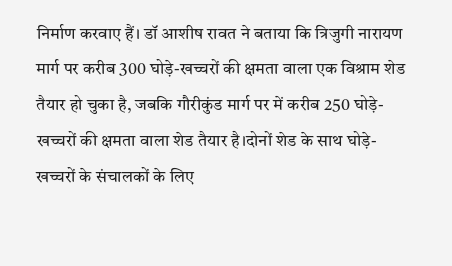निर्माण करवाए हैं। डॉ आशीष रावत ने बताया कि त्रिजुगी नारायण मार्ग पर करीब 300 घोड़े-खच्चरों की क्षमता वाला एक विश्राम शेड तैयार हो चुका है, जबकि गौरीकुंड मार्ग पर में करीब 250 घोड़े- खच्चरों की क्षमता वाला शेड तैयार है।दोनों शेड के साथ घोड़े- खच्चरों के संचालकों के लिए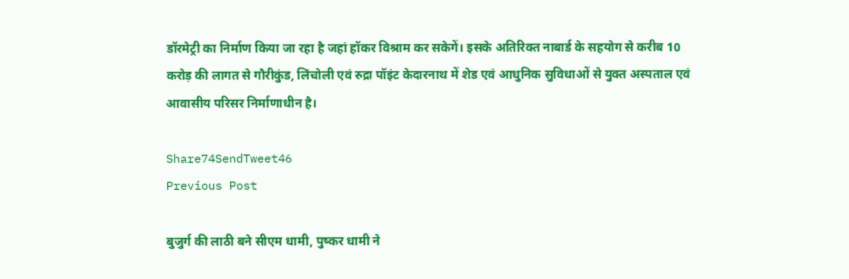डॉरमेट्री का निर्माण किया जा रहा है जहां हॉकर विश्राम कर सकेगें। इसके अतिरिक्त नाबार्ड के सहयोग से करीब 10 करोड़ की लागत से गौरीकुंड, लिंचोली एवं रुद्रा पॉइंट केदारनाथ में शेड एवं आधुनिक सुविधाओं से युक्त अस्पताल एवं आवासीय परिसर निर्माणाधीन है।

Share74SendTweet46
Previous Post

बुजुर्ग की लाठी बने सीएम धामी, पुष्कर धामी ने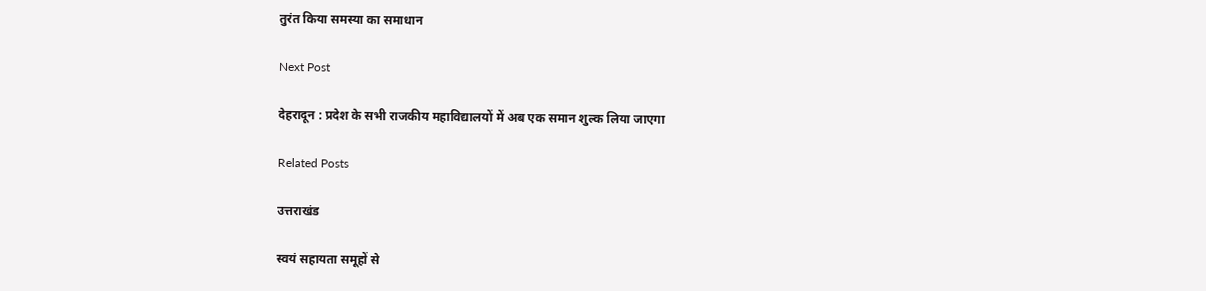तुरंत किया समस्या का समाधान

Next Post

देहरादून : प्रदेश के सभी राजकीय महाविद्यालयों में अब एक समान शुल्क लिया जाएगा

Related Posts

उत्तराखंड

स्वयं सहायता समूहों से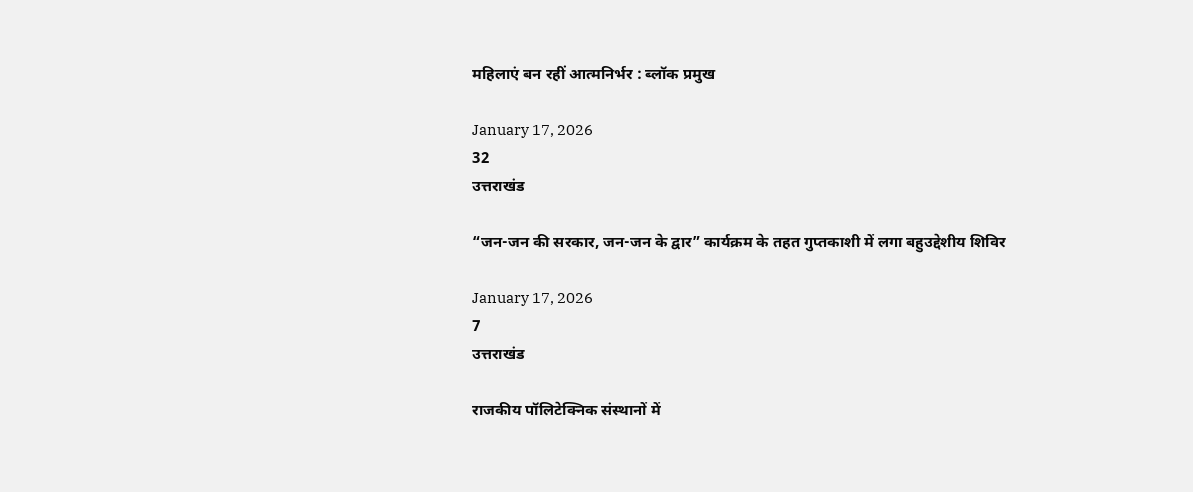महिलाएं बन रहीं आत्मनिर्भर : ब्लॉक प्रमुख

January 17, 2026
32
उत्तराखंड

“जन-जन की सरकार, जन-जन के द्वार” कार्यक्रम के तहत गुप्तकाशी में लगा बहुउद्देशीय शिविर

January 17, 2026
7
उत्तराखंड

राजकीय पॉलिटेक्निक संस्थानों में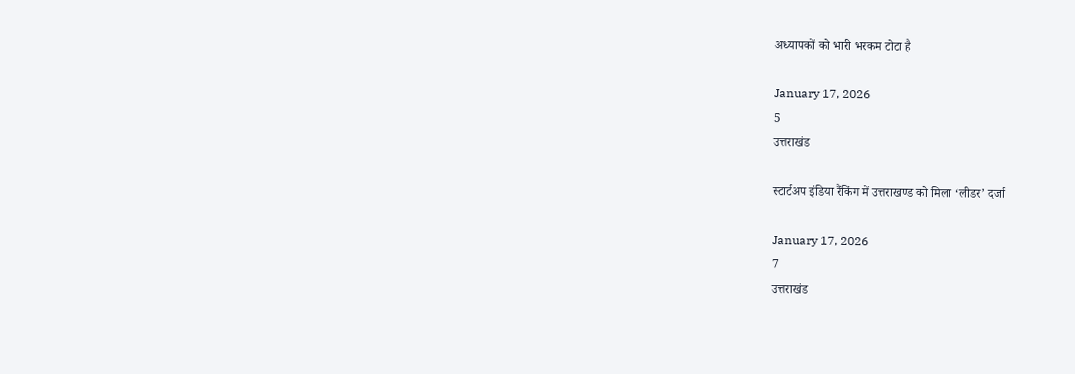अध्यापकों को भारी भरकम टोटा है

January 17, 2026
5
उत्तराखंड

स्टार्टअप इंडिया रैंकिंग में उत्तराखण्ड को मिला ‘लीडर’ दर्जा

January 17, 2026
7
उत्तराखंड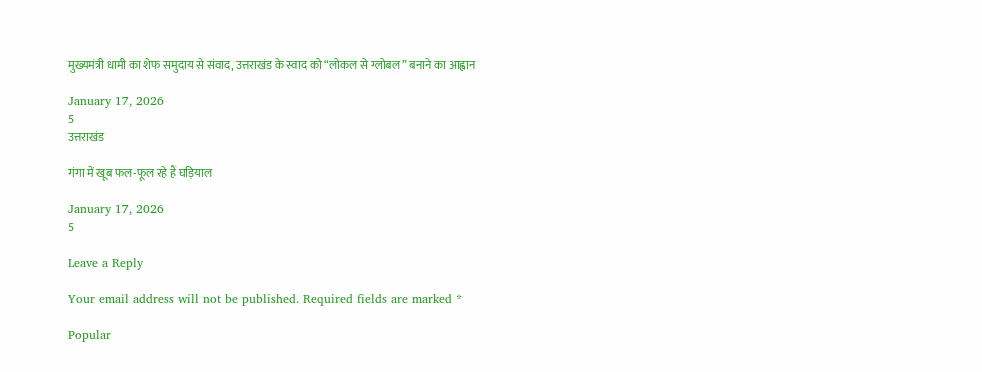मुख्यमंत्री धामी का शेफ समुदाय से संवाद, उत्तराखंड के स्वाद को “लोकल से ग्लोबल” बनाने का आह्वान

January 17, 2026
5
उत्तराखंड

गंगा में खूब फल-फूल रहे हैं घड़ियाल

January 17, 2026
5

Leave a Reply

Your email address will not be published. Required fields are marked *

Popular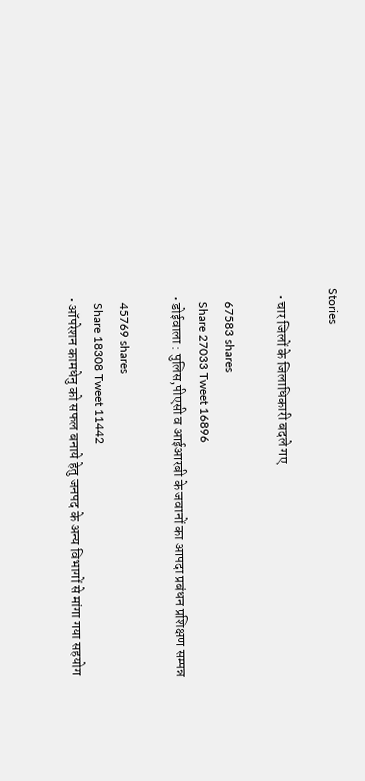Stories

  • चार जिलों के जिलाधिकारी बदले गए

    67583 shares
    Share 27033 Tweet 16896
  • डोईवाला : पुलिस,पीएसी व आईआरबी के जवानों का आपदा प्रबंधन प्रशिक्षण सम्पन्न

    45769 shares
    Share 18308 Tweet 11442
  • ऑपरेशन कामधेनु को सफल बनाये हेतु जनपद के अन्य विभागों से मांगा गया सहयोग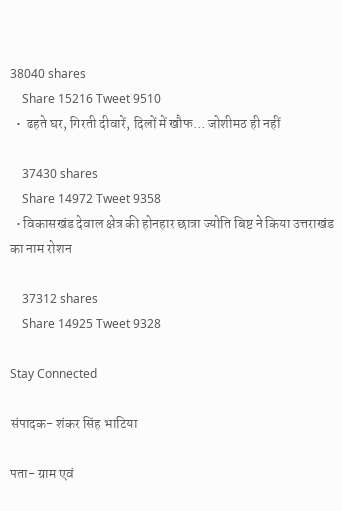38040 shares
    Share 15216 Tweet 9510
  •  ढहते घर, गिरती दीवारें, दिलों में खौफ… जोशीमठ ही नहीं

    37430 shares
    Share 14972 Tweet 9358
  • विकासखंड देवाल क्षेत्र की होनहार छात्रा ज्योति बिष्ट ने किया उत्तराखंड का नाम रोशन

    37312 shares
    Share 14925 Tweet 9328

Stay Connected

संपादक- शंकर सिंह भाटिया

पता- ग्राम एवं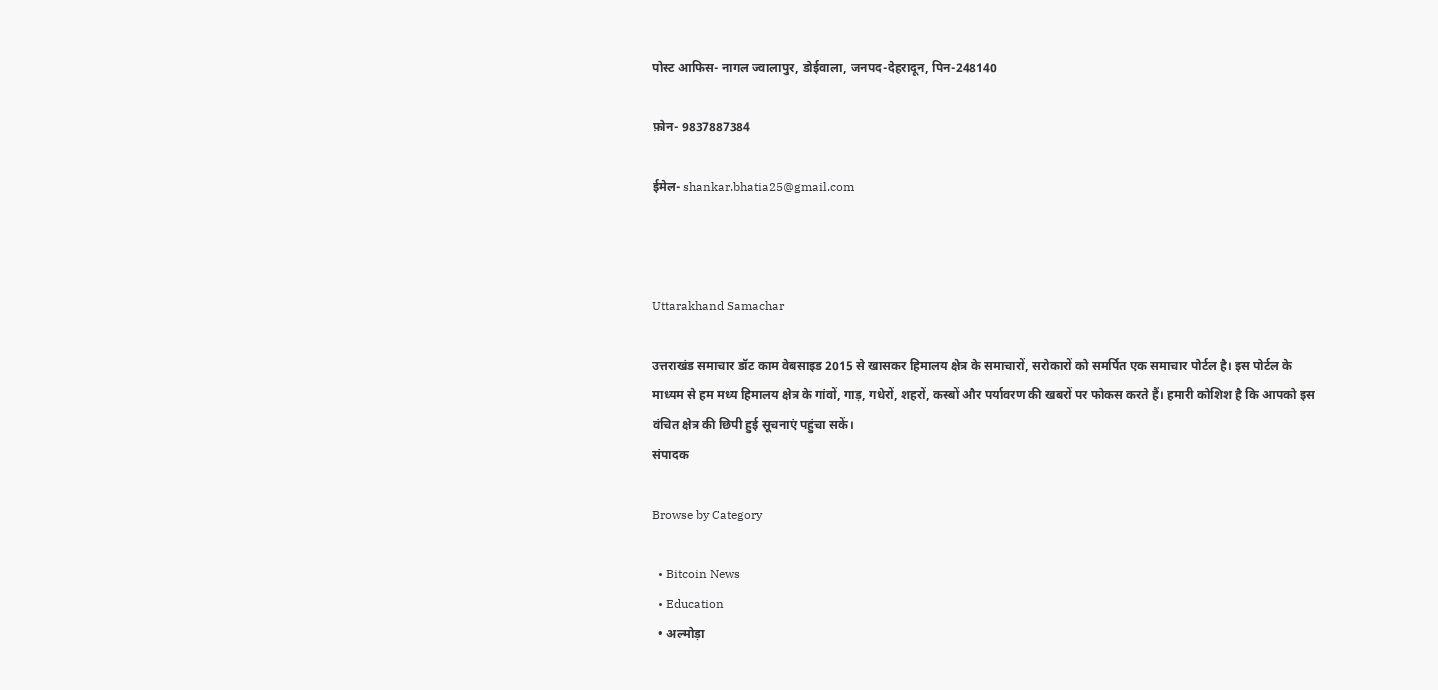पोस्ट आफिस- नागल ज्वालापुर, डोईवाला, जनपद-देहरादून, पिन-248140

फ़ोन- 9837887384

ईमेल- shankar.bhatia25@gmail.com



Uttarakhand Samachar

उत्तराखंड समाचार डॉट काम वेबसाइड 2015 से खासकर हिमालय क्षेत्र के समाचारों, सरोकारों को समर्पित एक समाचार पोर्टल है। इस पोर्टल के माध्यम से हम मध्य हिमालय क्षेत्र के गांवों, गाड़, गधेरों, शहरों, कस्बों और पर्यावरण की खबरों पर फोकस करते हैं। हमारी कोशिश है कि आपको इस वंचित क्षेत्र की छिपी हुई सूचनाएं पहुंचा सकें।
संपादक

Browse by Category

  • Bitcoin News
  • Education
  • अल्मोड़ा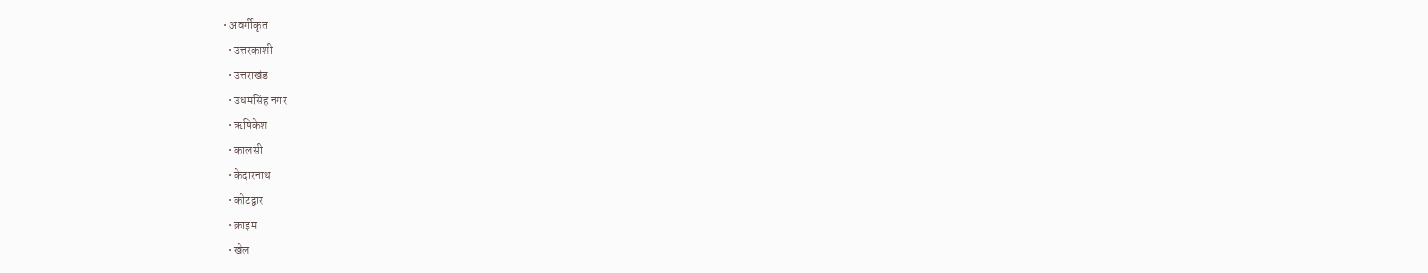• अवर्गीकृत
  • उत्तरकाशी
  • उत्तराखंड
  • उधमसिंह नगर
  • ऋषिकेश
  • कालसी
  • केदारनाथ
  • कोटद्वार
  • क्राइम
  • खेल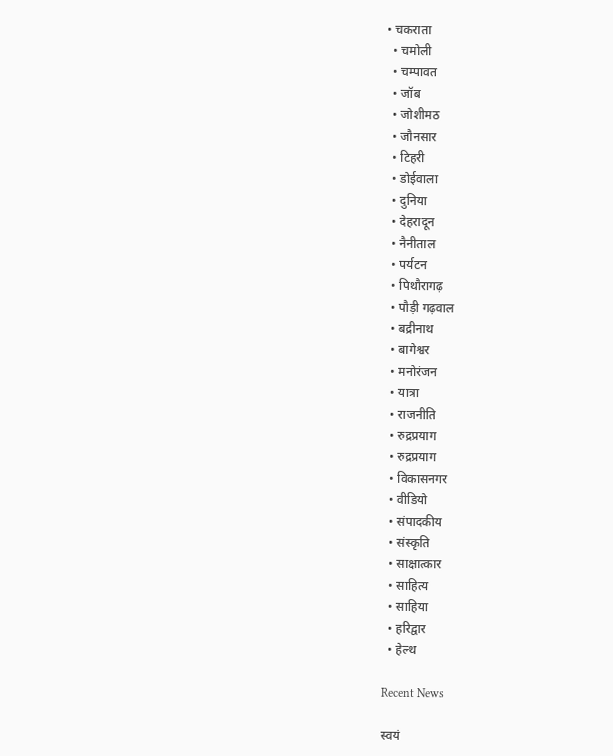• चकराता
  • चमोली
  • चम्पावत
  • जॉब
  • जोशीमठ
  • जौनसार
  • टिहरी
  • डोईवाला
  • दुनिया
  • देहरादून
  • नैनीताल
  • पर्यटन
  • पिथौरागढ़
  • पौड़ी गढ़वाल
  • बद्रीनाथ
  • बागेश्वर
  • मनोरंजन
  • यात्रा
  • राजनीति
  • रुद्रप्रयाग
  • रुद्रप्रयाग
  • विकासनगर
  • वीडियो
  • संपादकीय
  • संस्कृति
  • साक्षात्कार
  • साहित्य
  • साहिया
  • हरिद्वार
  • हेल्थ

Recent News

स्वयं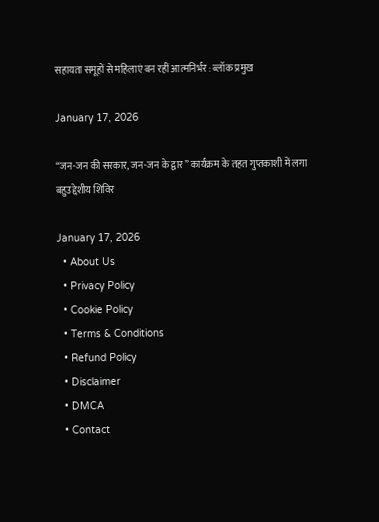सहायता समूहों से महिलाएं बन रहीं आत्मनिर्भर : ब्लॉक प्रमुख

January 17, 2026

“जन-जन की सरकार, जन-जन के द्वार” कार्यक्रम के तहत गुप्तकाशी में लगा बहुउद्देशीय शिविर

January 17, 2026
  • About Us
  • Privacy Policy
  • Cookie Policy
  • Terms & Conditions
  • Refund Policy
  • Disclaimer
  • DMCA
  • Contact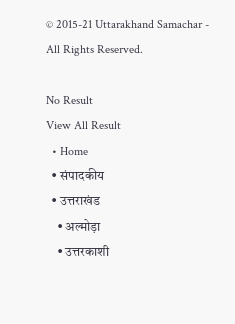© 2015-21 Uttarakhand Samachar - All Rights Reserved.

No Result
View All Result
  • Home
  • संपादकीय
  • उत्तराखंड
    • अल्मोड़ा
    • उत्तरकाशी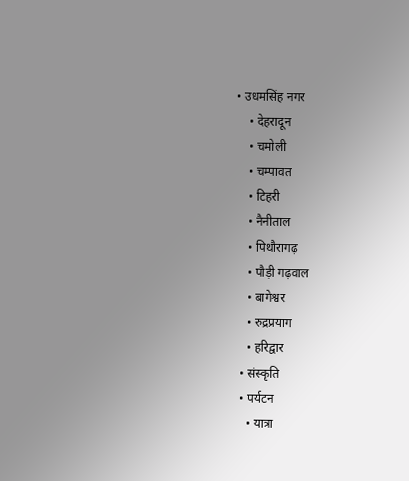• उधमसिंह नगर
    • देहरादून
    • चमोली
    • चम्पावत
    • टिहरी
    • नैनीताल
    • पिथौरागढ़
    • पौड़ी गढ़वाल
    • बागेश्वर
    • रुद्रप्रयाग
    • हरिद्वार
  • संस्कृति
  • पर्यटन
    • यात्रा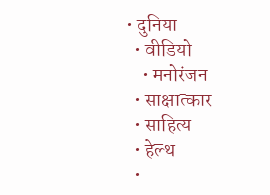• दुनिया
  • वीडियो
    • मनोरंजन
  • साक्षात्कार
  • साहित्य
  • हेल्थ
  •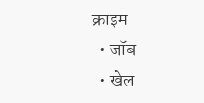क्राइम
  • जॉब
  • खेल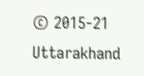© 2015-21 Uttarakhand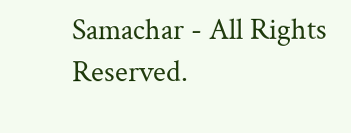Samachar - All Rights Reserved.